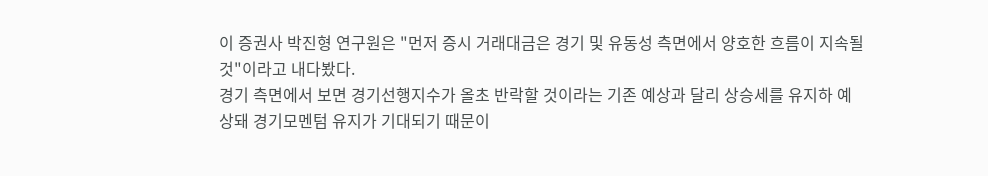이 증권사 박진형 연구원은 "먼저 증시 거래대금은 경기 및 유동성 측면에서 양호한 흐름이 지속될 것"이라고 내다봤다.
경기 측면에서 보면 경기선행지수가 올초 반락할 것이라는 기존 예상과 달리 상승세를 유지하 예상돼 경기모멘텀 유지가 기대되기 때문이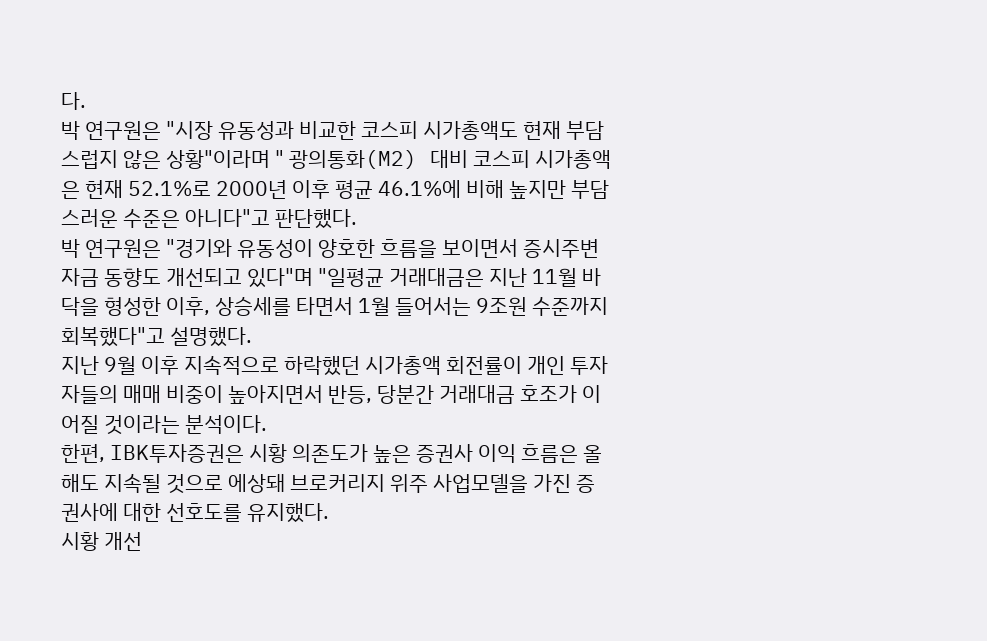다.
박 연구원은 "시장 유동성과 비교한 코스피 시가총액도 현재 부담스럽지 않은 상황"이라며 " 광의통화(M2) 대비 코스피 시가총액은 현재 52.1%로 2000년 이후 평균 46.1%에 비해 높지만 부담스러운 수준은 아니다"고 판단했다.
박 연구원은 "경기와 유동성이 양호한 흐름을 보이면서 증시주변 자금 동향도 개선되고 있다"며 "일평균 거래대금은 지난 11월 바닥을 형성한 이후, 상승세를 타면서 1월 들어서는 9조원 수준까지 회복했다"고 설명했다.
지난 9월 이후 지속적으로 하락했던 시가총액 회전률이 개인 투자자들의 매매 비중이 높아지면서 반등, 당분간 거래대금 호조가 이어질 것이라는 분석이다.
한편, IBK투자증권은 시황 의존도가 높은 증권사 이익 흐름은 올해도 지속될 것으로 에상돼 브로커리지 위주 사업모델을 가진 증권사에 대한 선호도를 유지했다.
시황 개선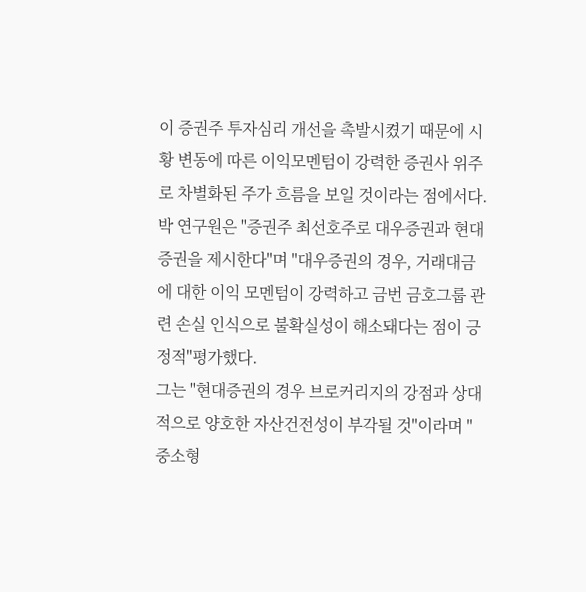이 증권주 투자심리 개선을 촉발시켰기 때문에 시황 변동에 따른 이익모멘텀이 강력한 증권사 위주로 차별화된 주가 흐름을 보일 것이라는 점에서다.
박 연구원은 "증권주 최선호주로 대우증권과 현대증권을 제시한다"며 "대우증권의 경우, 거래대금에 대한 이익 모멘텀이 강력하고 금번 금호그룹 관련 손실 인식으로 불확실성이 해소돼다는 점이 긍정적"평가했다.
그는 "현대증권의 경우 브로커리지의 강점과 상대적으로 양호한 자산건전성이 부각될 것"이라며 "중소형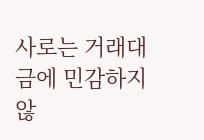사로는 거래대금에 민감하지 않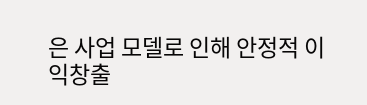은 사업 모델로 인해 안정적 이익창출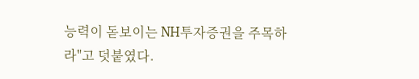능력이 돋보이는 NH투자증권을 주목하라"고 덧붙였다.